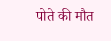पोते की मौत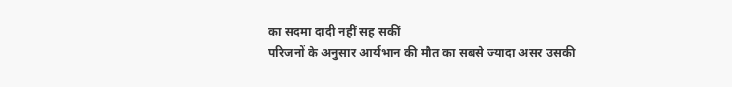का सदमा दादी नहीं सह सकीं
परिजनों के अनुसार आर्यभान की मौत का सबसे ज्यादा असर उसकी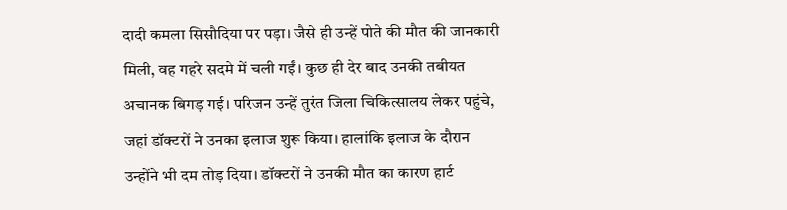दादी कमला सिसौदिया पर पड़ा। जैसे ही उन्हें पोते की मौत की जानकारी मिली, वह गहरे सदमे में चली गईं। कुछ ही देर बाद उनकी तबीयत अचानक बिगड़ गई। परिजन उन्हें तुरंत जिला चिकित्सालय लेकर पहुंचे, जहां डॉक्टरों ने उनका इलाज शुरू किया। हालांकि इलाज के दौरान उन्होंने भी दम तोड़ दिया। डॉक्टरों ने उनकी मौत का कारण हार्ट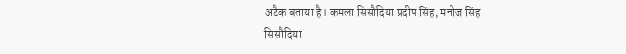अटैक बताया है। कमला सिसौदिया प्रदीप सिंह, मनोज सिंह सिसौदिया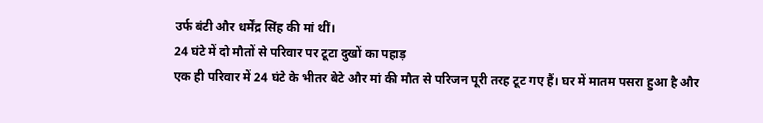उर्फ बंटी और धर्मेंद्र सिंह की मां थीं।
24 घंटे में दो मौतों से परिवार पर टूटा दुखों का पहाड़
एक ही परिवार में 24 घंटे के भीतर बेटे और मां की मौत से परिजन पूरी तरह टूट गए हैं। घर में मातम पसरा हुआ है और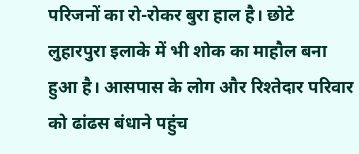परिजनों का रो-रोकर बुरा हाल है। छोटे लुहारपुरा इलाके में भी शोक का माहौल बना हुआ है। आसपास के लोग और रिश्तेदार परिवार को ढांढस बंधाने पहुंच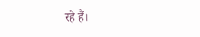रहे हैं।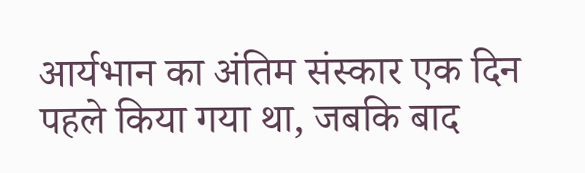आर्यभान का अंतिम संस्कार एक दिन पहले किया गया था, जबकि बाद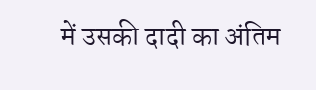में उसकी दादी का अंतिम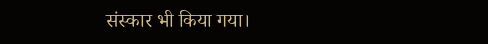संस्कार भी किया गया।